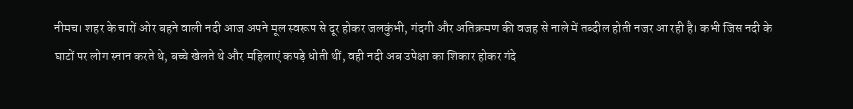नीमच। शहर के चारों ओर बहने वाली नदी आज अपने मूल स्वरूप से दूर होकर जलकुंभी, गंदगी और अतिक्रमण की वजह से नाले में तब्दील होती नजर आ रही है। कभी जिस नदी के घाटों पर लोग स्नान करते थे, बच्चे खेलते थे और महिलाएं कपड़े धोती थीं, वही नदी अब उपेक्षा का शिकार होकर गंदे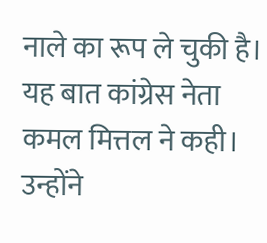नाले का रूप ले चुकी है।
यह बात कांग्रेस नेता कमल मित्तल ने कही। उन्होंने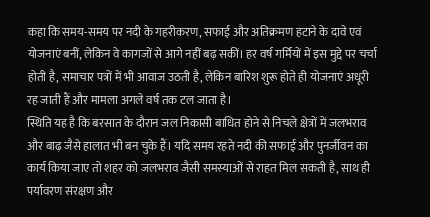कहा कि समय-समय पर नदी के गहरीकरण, सफाई और अतिक्रमण हटाने के दावे एवं योजनाएं बनीं, लेकिन वे कागजों से आगे नहीं बढ़ सकीं। हर वर्ष गर्मियों में इस मुद्दे पर चर्चा होती है, समाचार पत्रों में भी आवाज उठती है, लेकिन बारिश शुरू होते ही योजनाएं अधूरी रह जाती हैं और मामला अगले वर्ष तक टल जाता है।
स्थिति यह है कि बरसात के दौरान जल निकासी बाधित होने से निचले क्षेत्रों में जलभराव और बाढ़ जैसे हालात भी बन चुके हैं। यदि समय रहते नदी की सफाई और पुनर्जीवन का कार्य किया जाए तो शहर को जलभराव जैसी समस्याओं से राहत मिल सकती है, साथ ही पर्यावरण संरक्षण और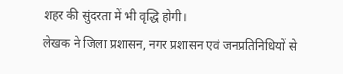शहर की सुंदरता में भी वृद्धि होगी।
लेखक ने जिला प्रशासन, नगर प्रशासन एवं जनप्रतिनिधियों से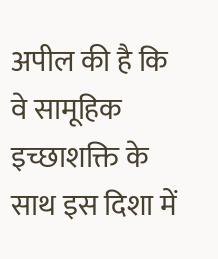अपील की है कि वे सामूहिक इच्छाशक्ति के साथ इस दिशा में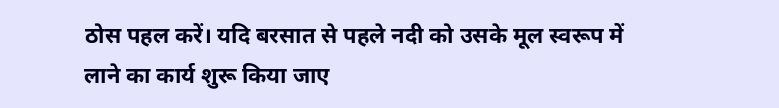ठोस पहल करें। यदि बरसात से पहले नदी को उसके मूल स्वरूप में लाने का कार्य शुरू किया जाए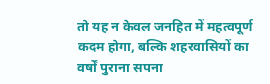तो यह न केवल जनहित में महत्वपूर्ण कदम होगा, बल्कि शहरवासियों का वर्षों पुराना सपना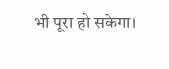भी पूरा हो सकेगा।